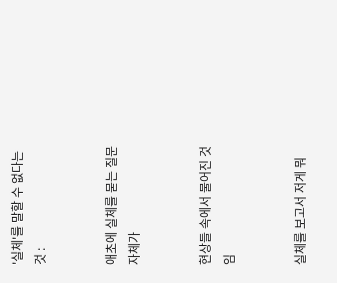'실체'를 말할 수 없다는 것 :


애초에 실체를 묻는 질문 자체가


현상들 속에서 물어진 것임


실체를 보고서 저게 뭐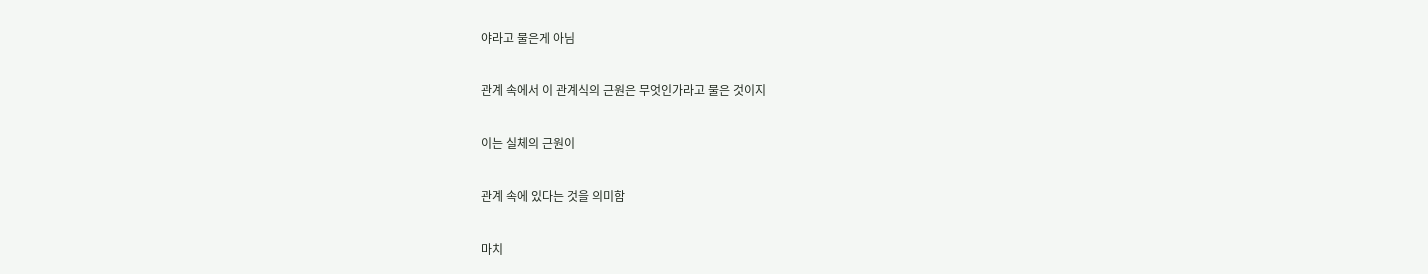야라고 물은게 아님


관계 속에서 이 관계식의 근원은 무엇인가라고 물은 것이지


이는 실체의 근원이


관계 속에 있다는 것을 의미함


마치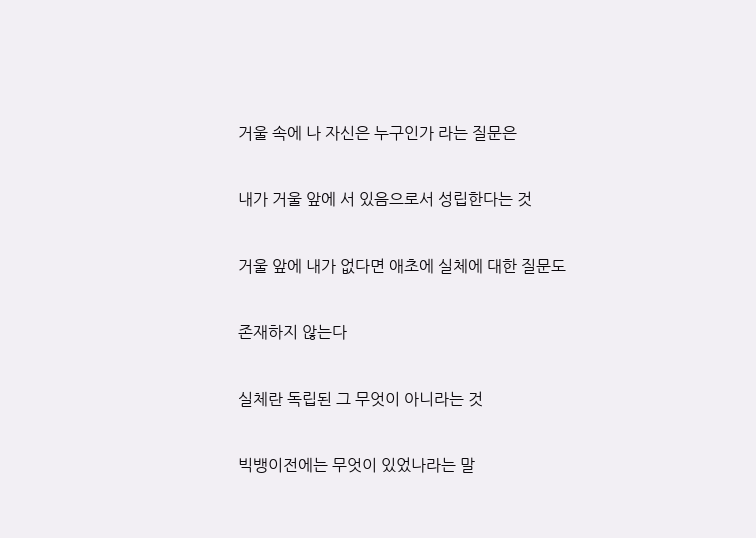거울 속에 나 자신은 누구인가 라는 질문은


내가 거울 앞에 서 있음으로서 성립한다는 것


거울 앞에 내가 없다면 애초에 실체에 대한 질문도


존재하지 않는다


실체란 독립된 그 무엇이 아니라는 것


빅뱅이전에는 무엇이 있었나라는 말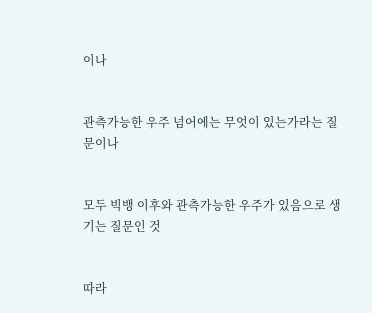이나


관측가능한 우주 넘어에는 무엇이 있는가라는 질문이나


모두 빅뱅 이후와 관측가능한 우주가 있음으로 생기는 질문인 것


따라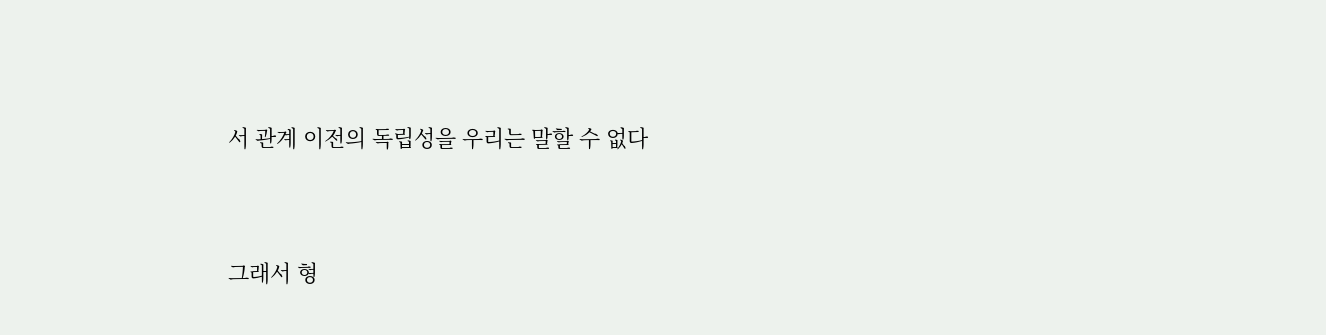서 관계 이전의 독립성을 우리는 말할 수 없다


그래서 형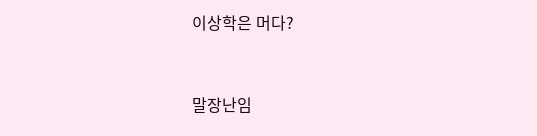이상학은 머다?


말장난임